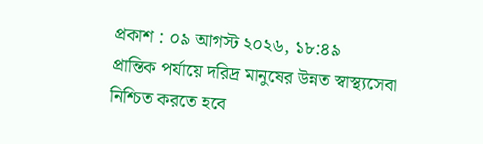প্রকাশ : ০৯ আগস্ট ২০২৬, ১৮:৪৯
প্রান্তিক পর্যায়ে দরিদ্র মানুষের উন্নত স্বাস্থ্যসেবা নিশ্চিত করতে হবে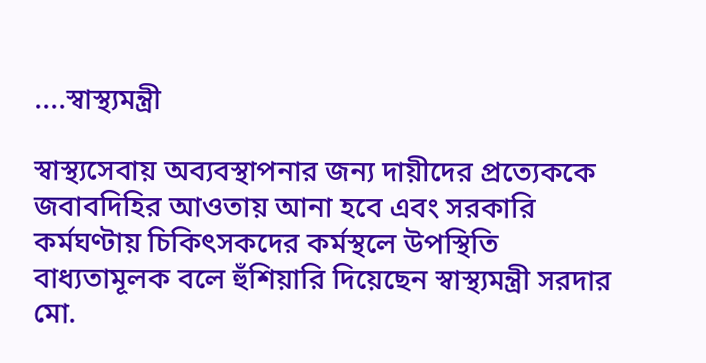....স্বাস্থ্যমন্ত্রী

স্বাস্থ্যসেবায় অব্যবস্থাপনার জন্য দায়ীদের প্রত্যেককে জবাবদিহির আওতায় আনা হবে এবং সরকারি কর্মঘণ্টায় চিকিৎসকদের কর্মস্থলে উপস্থিতি বাধ্যতামূলক বলে হুঁশিয়ারি দিয়েছেন স্বাস্থ্যমন্ত্রী সরদার মো.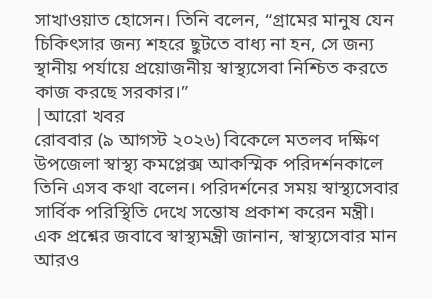সাখাওয়াত হোসেন। তিনি বলেন, “গ্রামের মানুষ যেন চিকিৎসার জন্য শহরে ছুটতে বাধ্য না হন, সে জন্য স্থানীয় পর্যায়ে প্রয়োজনীয় স্বাস্থ্যসেবা নিশ্চিত করতে কাজ করছে সরকার।”
|আরো খবর
রোববার (৯ আগস্ট ২০২৬) বিকেলে মতলব দক্ষিণ উপজেলা স্বাস্থ্য কমপ্লেক্স আকস্মিক পরিদর্শনকালে তিনি এসব কথা বলেন। পরিদর্শনের সময় স্বাস্থ্যসেবার সার্বিক পরিস্থিতি দেখে সন্তোষ প্রকাশ করেন মন্ত্রী।
এক প্রশ্নের জবাবে স্বাস্থ্যমন্ত্রী জানান, স্বাস্থ্যসেবার মান আরও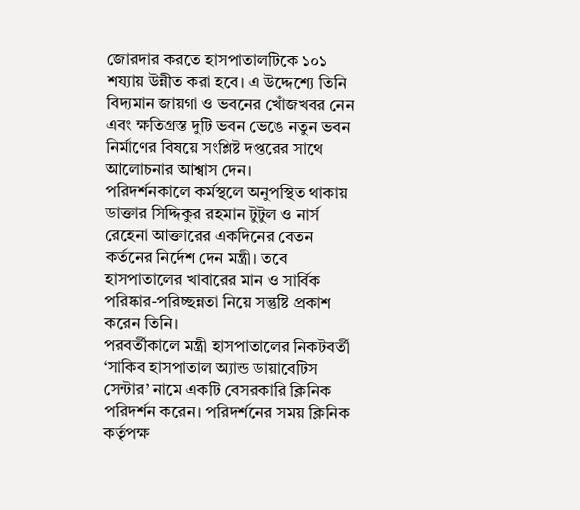জোরদার করতে হাসপাতালটিকে ১০১ শয্যায় উন্নীত করা হবে। এ উদ্দেশ্যে তিনি বিদ্যমান জায়গা ও ভবনের খোঁজখবর নেন এবং ক্ষতিগ্রস্ত দুটি ভবন ভেঙে নতুন ভবন নির্মাণের বিষয়ে সংশ্লিষ্ট দপ্তরের সাথে আলোচনার আশ্বাস দেন।
পরিদর্শনকালে কর্মস্থলে অনুপস্থিত থাকায় ডাক্তার সিদ্দিকুর রহমান টুটুল ও নার্স রেহেনা আক্তারের একদিনের বেতন কর্তনের নির্দেশ দেন মন্ত্রী। তবে হাসপাতালের খাবারের মান ও সার্বিক পরিষ্কার-পরিচ্ছন্নতা নিয়ে সন্তুষ্টি প্রকাশ করেন তিনি।
পরবর্তীকালে মন্ত্রী হাসপাতালের নিকটবর্তী ‘সাকিব হাসপাতাল অ্যান্ড ডায়াবেটিস সেন্টার’ নামে একটি বেসরকারি ক্লিনিক পরিদর্শন করেন। পরিদর্শনের সময় ক্লিনিক কর্তৃপক্ষ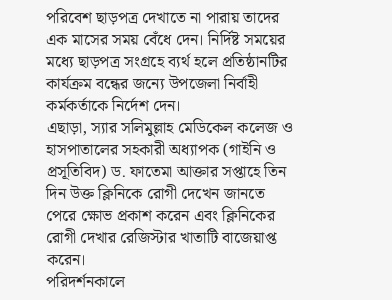পরিবেশ ছাড়পত্র দেখাতে না পারায় তাদের এক মাসের সময় বেঁধে দেন। নির্দিষ্ট সময়ের মধ্যে ছাড়পত্র সংগ্রহে ব্যর্থ হলে প্রতিষ্ঠানটির কার্যক্রম বন্ধের জন্যে উপজেলা নির্বাহী কর্মকর্তাকে নির্দেশ দেন।
এছাড়া, স্যার সলিমুল্লাহ মেডিকেল কলেজ ও হাসপাতালের সহকারী অধ্যাপক (গাইনি ও প্রসূতিবিদ) ড. ফাতেমা আক্তার সপ্তাহে তিন দিন উক্ত ক্লিনিকে রোগী দেখেন জানতে পেরে ক্ষোভ প্রকাশ করেন এবং ক্লিনিকের রোগী দেখার রেজিস্টার খাতাটি বাজেয়াপ্ত করেন।
পরিদর্শনকালে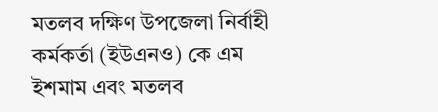মতলব দক্ষিণ উপজেলা নির্বাহী কর্মকর্তা (ইউএনও) কে এম ইশমাম এবং মতলব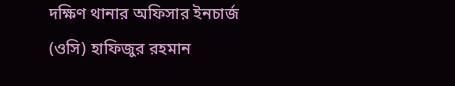দক্ষিণ থানার অফিসার ইনচার্জ (ওসি) হাফিজুর রহমান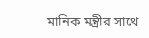মানিক মন্ত্রীর সাথে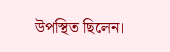উপস্থিত ছিলেন।